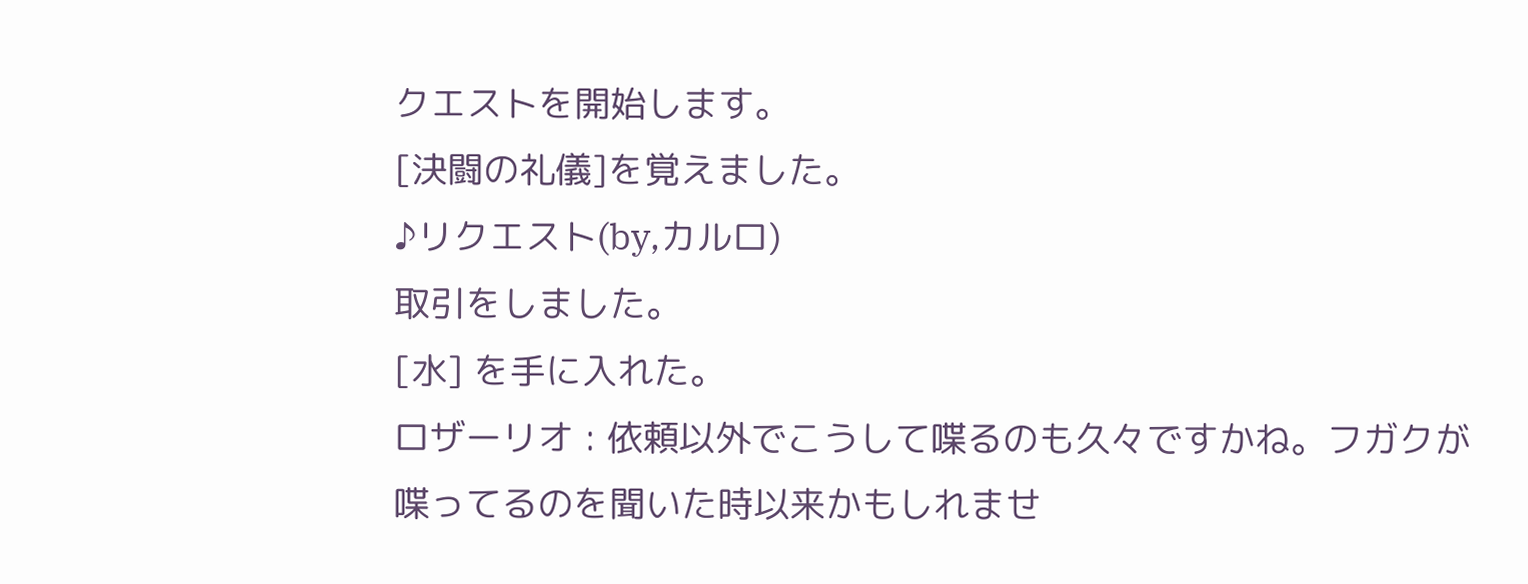クエストを開始します。
[決闘の礼儀]を覚えました。
♪リクエスト(by,カルロ)
取引をしました。
[水] を手に入れた。
ロザーリオ : 依頼以外でこうして喋るのも久々ですかね。フガクが喋ってるのを聞いた時以来かもしれませ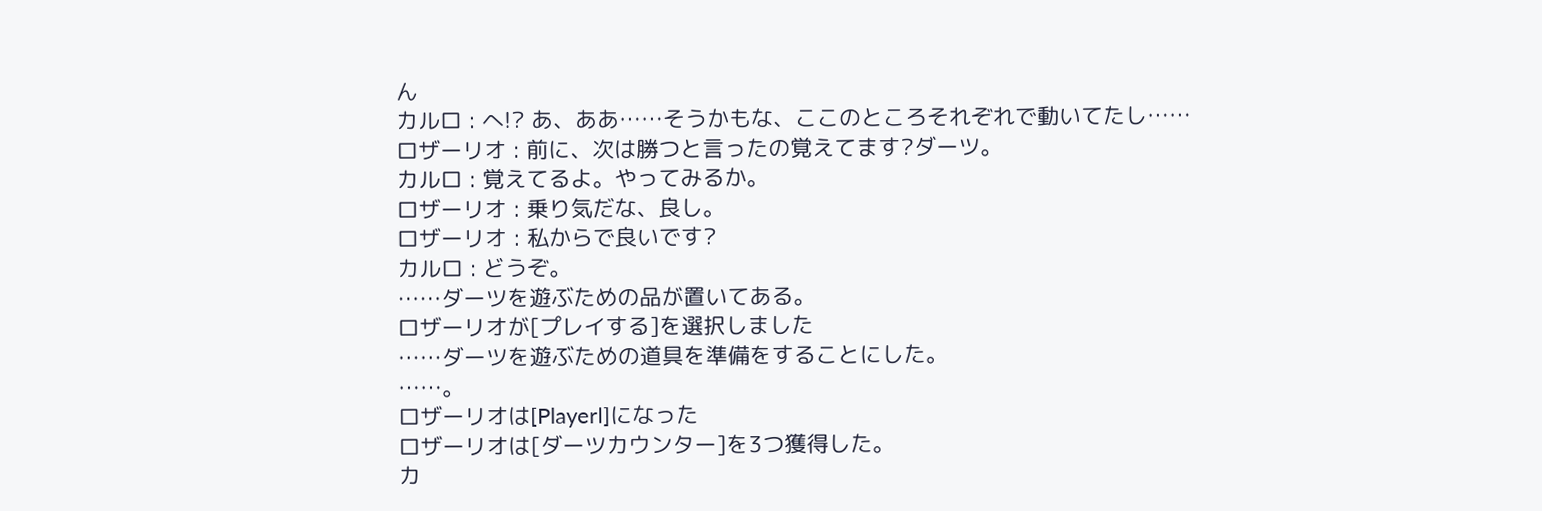ん
カルロ : へ!? あ、ああ……そうかもな、ここのところそれぞれで動いてたし……
ロザーリオ : 前に、次は勝つと言ったの覚えてます?ダーツ。
カルロ : 覚えてるよ。やってみるか。
ロザーリオ : 乗り気だな、良し。
ロザーリオ : 私からで良いです?
カルロ : どうぞ。
……ダーツを遊ぶための品が置いてある。
ロザーリオが[プレイする]を選択しました
……ダーツを遊ぶための道具を準備をすることにした。
……。
ロザーリオは[PlayerⅠ]になった
ロザーリオは[ダーツカウンター]を3つ獲得した。
カ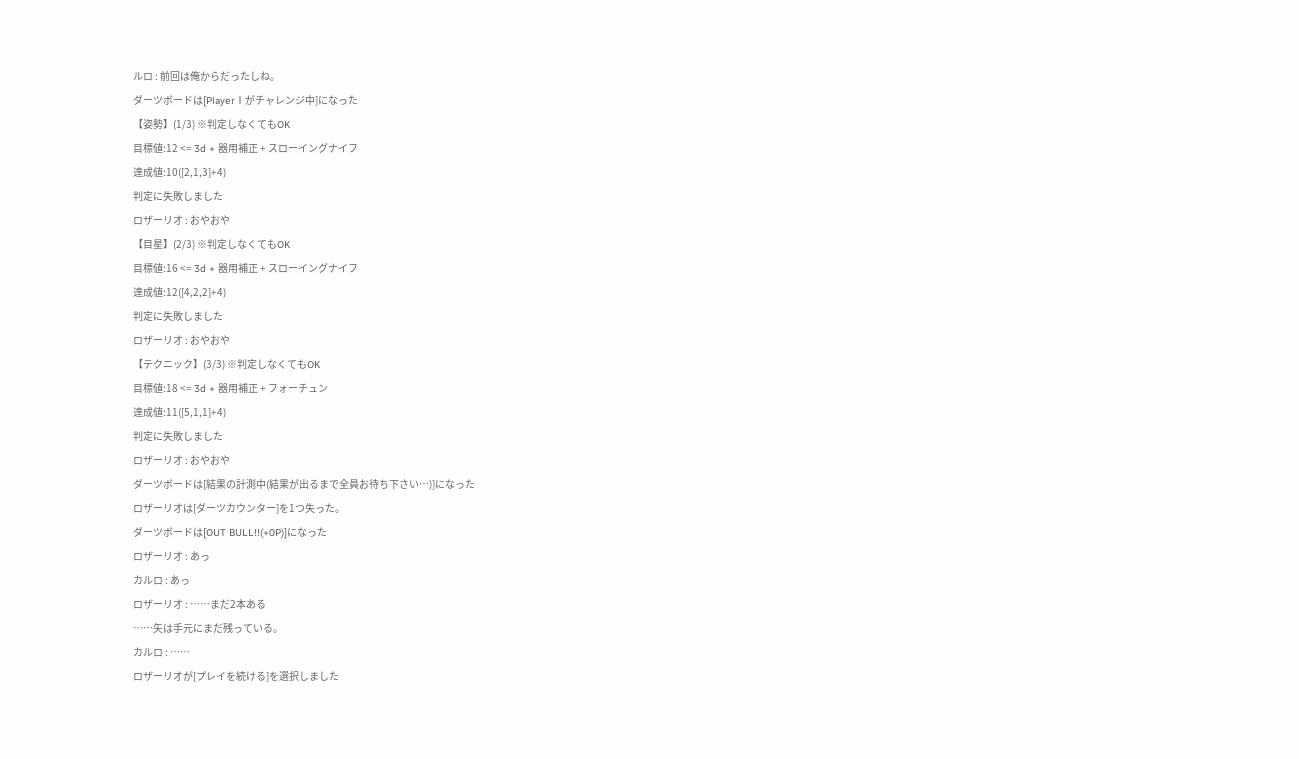ルロ : 前回は俺からだったしね。
ダーツボードは[PlayerⅠがチャレンジ中]になった
【姿勢】(1/3) ※判定しなくてもOK
目標値:12 <= 3d + 器用補正 + スローイングナイフ
達成値:10([2,1,3]+4)
判定に失敗しました
ロザーリオ : おやおや
【目星】(2/3) ※判定しなくてもOK
目標値:16 <= 3d + 器用補正 + スローイングナイフ
達成値:12([4,2,2]+4)
判定に失敗しました
ロザーリオ : おやおや
【テクニック】(3/3) ※判定しなくてもOK
目標値:18 <= 3d + 器用補正 + フォーチュン
達成値:11([5,1,1]+4)
判定に失敗しました
ロザーリオ : おやおや
ダーツボードは[結果の計測中(結果が出るまで全員お待ち下さい…)]になった
ロザーリオは[ダーツカウンター]を1つ失った。
ダーツボードは[OUT BULL!!(+0P)]になった
ロザーリオ : あっ
カルロ : あっ
ロザーリオ : ……まだ2本ある
……矢は手元にまだ残っている。
カルロ : ……
ロザーリオが[プレイを続ける]を選択しました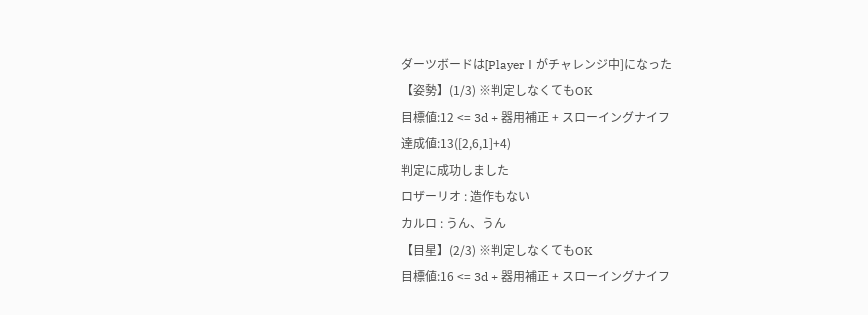ダーツボードは[PlayerⅠがチャレンジ中]になった
【姿勢】(1/3) ※判定しなくてもOK
目標値:12 <= 3d + 器用補正 + スローイングナイフ
達成値:13([2,6,1]+4)
判定に成功しました
ロザーリオ : 造作もない
カルロ : うん、うん
【目星】(2/3) ※判定しなくてもOK
目標値:16 <= 3d + 器用補正 + スローイングナイフ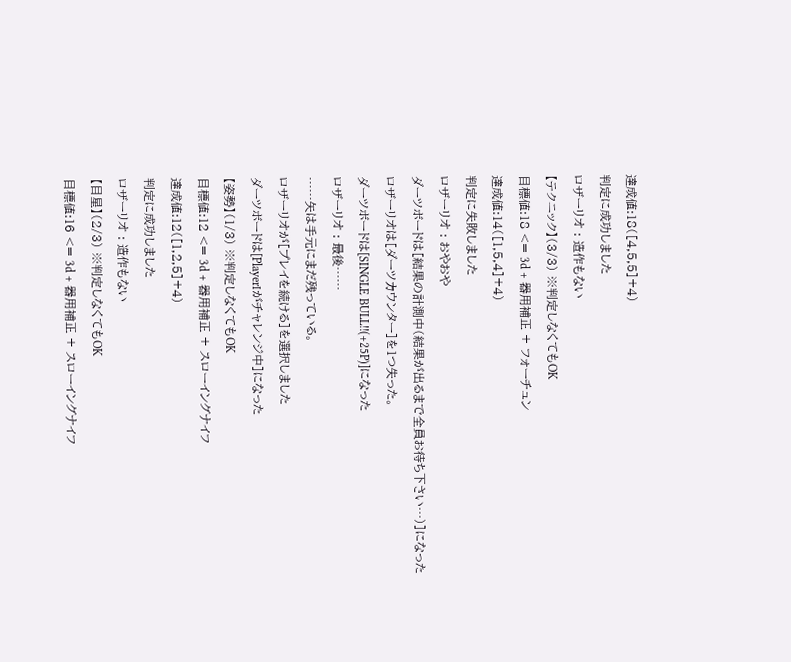達成値:18([4,5,5]+4)
判定に成功しました
ロザーリオ : 造作もない
【テクニック】(3/3) ※判定しなくてもOK
目標値:18 <= 3d + 器用補正 + フォーチュン
達成値:14([1,5,4]+4)
判定に失敗しました
ロザーリオ : おやおや
ダーツボードは[結果の計測中(結果が出るまで全員お待ち下さい…)]になった
ロザーリオは[ダーツカウンター]を1つ失った。
ダーツボードは[SINGLE BULL!!(+25P)]になった
ロザーリオ : 最後……
……矢は手元にまだ残っている。
ロザーリオが[プレイを続ける]を選択しました
ダーツボードは[PlayerⅠがチャレンジ中]になった
【姿勢】(1/3) ※判定しなくてもOK
目標値:12 <= 3d + 器用補正 + スローイングナイフ
達成値:12([1,2,5]+4)
判定に成功しました
ロザーリオ : 造作もない
【目星】(2/3) ※判定しなくてもOK
目標値:16 <= 3d + 器用補正 + スローイングナイフ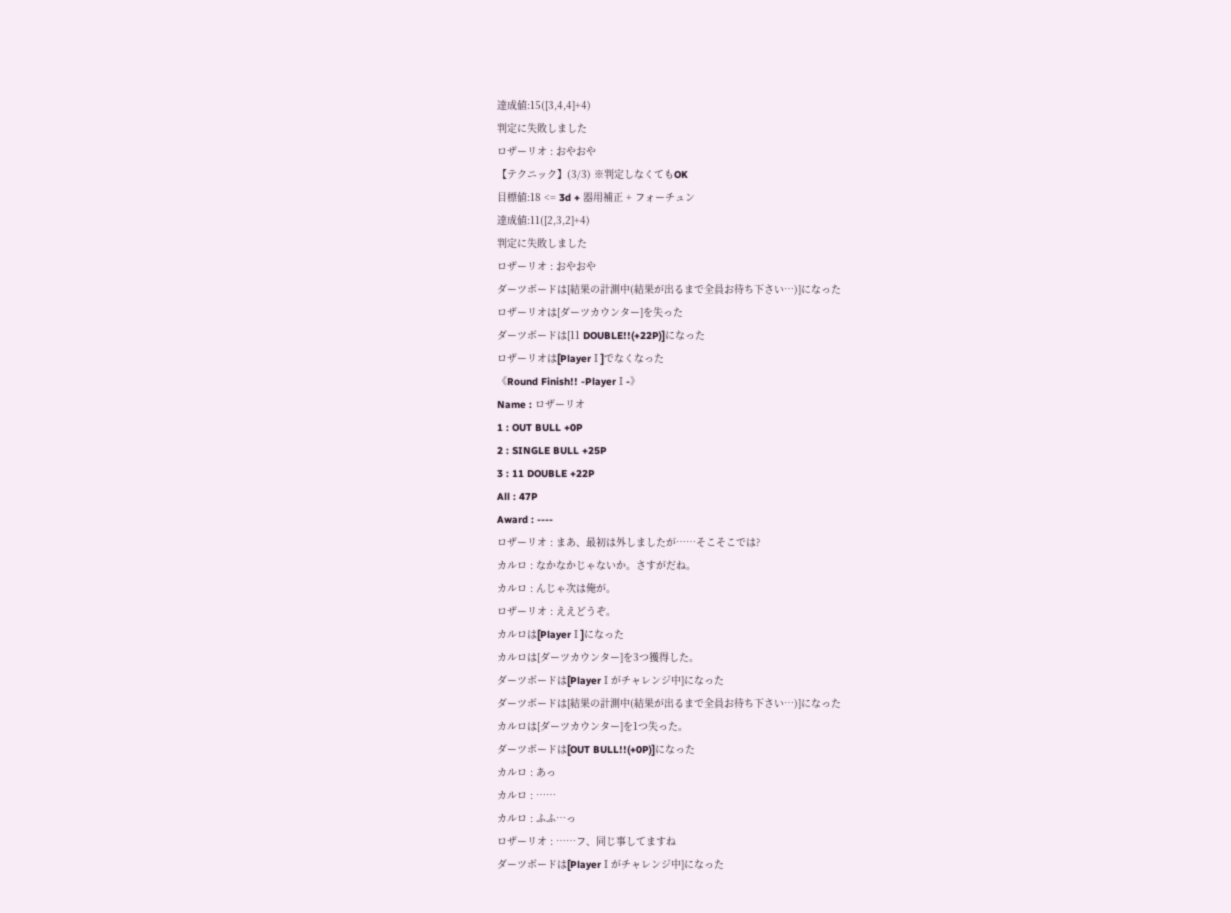達成値:15([3,4,4]+4)
判定に失敗しました
ロザーリオ : おやおや
【テクニック】(3/3) ※判定しなくてもOK
目標値:18 <= 3d + 器用補正 + フォーチュン
達成値:11([2,3,2]+4)
判定に失敗しました
ロザーリオ : おやおや
ダーツボードは[結果の計測中(結果が出るまで全員お待ち下さい…)]になった
ロザーリオは[ダーツカウンター]を失った
ダーツボードは[11 DOUBLE!!(+22P)]になった
ロザーリオは[PlayerⅠ]でなくなった
《Round Finish!! -PlayerⅠ-》
Name : ロザーリオ
1 : OUT BULL +0P
2 : SINGLE BULL +25P
3 : 11 DOUBLE +22P
All : 47P
Award : ----
ロザーリオ : まあ、最初は外しましたが……そこそこでは?
カルロ : なかなかじゃないか。さすがだね。
カルロ : んじゃ次は俺が。
ロザーリオ : ええどうぞ。
カルロは[PlayerⅠ]になった
カルロは[ダーツカウンター]を3つ獲得した。
ダーツボードは[PlayerⅠがチャレンジ中]になった
ダーツボードは[結果の計測中(結果が出るまで全員お待ち下さい…)]になった
カルロは[ダーツカウンター]を1つ失った。
ダーツボードは[OUT BULL!!(+0P)]になった
カルロ : あっ
カルロ : ……
カルロ : ふふ…っ
ロザーリオ : ……フ、同じ事してますね
ダーツボードは[PlayerⅠがチャレンジ中]になった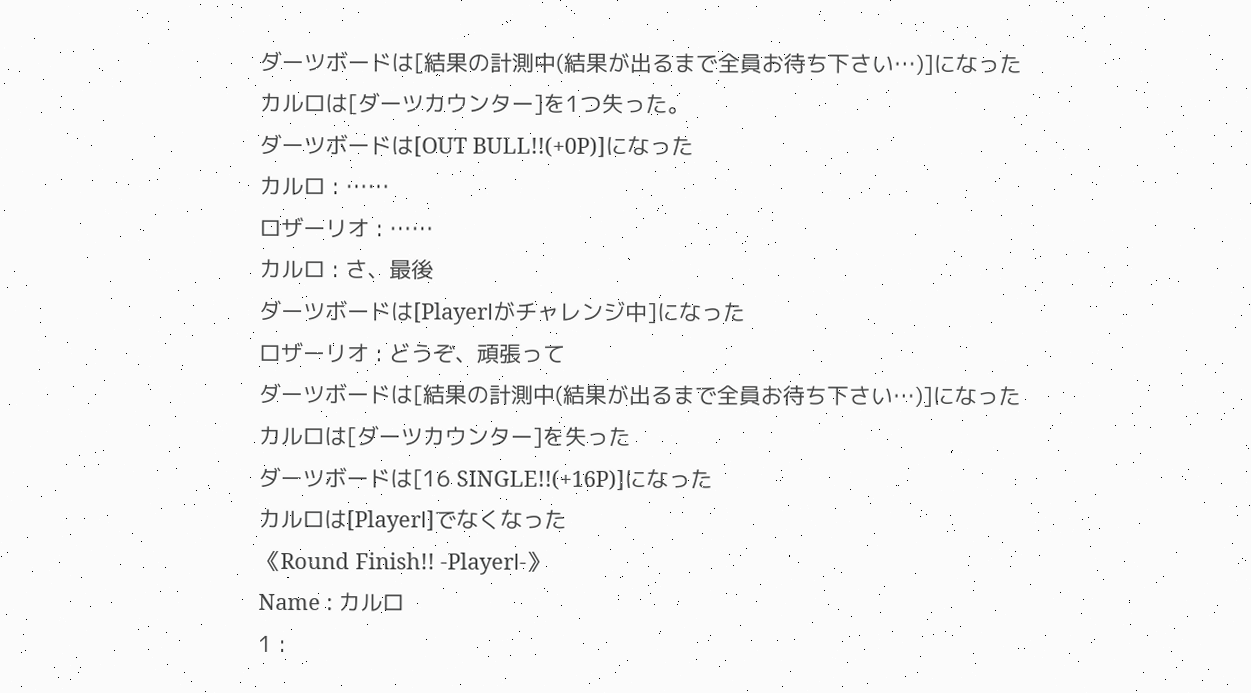ダーツボードは[結果の計測中(結果が出るまで全員お待ち下さい…)]になった
カルロは[ダーツカウンター]を1つ失った。
ダーツボードは[OUT BULL!!(+0P)]になった
カルロ : ……
ロザーリオ : ……
カルロ : さ、最後
ダーツボードは[PlayerⅠがチャレンジ中]になった
ロザーリオ : どうぞ、頑張って
ダーツボードは[結果の計測中(結果が出るまで全員お待ち下さい…)]になった
カルロは[ダーツカウンター]を失った
ダーツボードは[16 SINGLE!!(+16P)]になった
カルロは[PlayerⅠ]でなくなった
《Round Finish!! -PlayerⅠ-》
Name : カルロ
1 :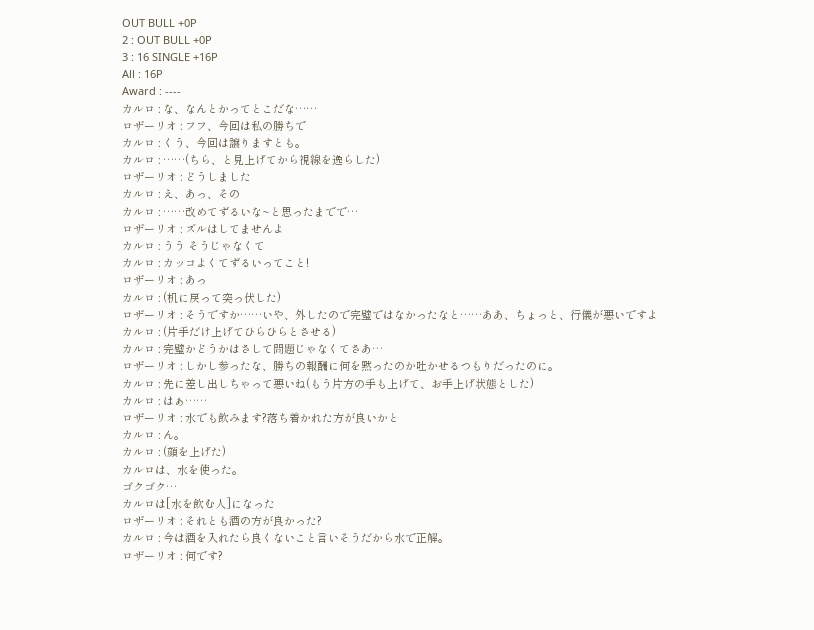OUT BULL +0P
2 : OUT BULL +0P
3 : 16 SINGLE +16P
All : 16P
Award : ----
カルロ : な、なんとかってとこだな……
ロザーリオ : フフ、今回は私の勝ちで
カルロ : くう、今回は譲りますとも。
カルロ : ……(ちら、と見上げてから視線を逸らした)
ロザーリオ : どうしました
カルロ : え、あっ、その
カルロ : ……改めてずるいな~と思ったまでで…
ロザーリオ : ズルはしてませんよ
カルロ : うう そうじゃなくて
カルロ : カッコよくてずるいってこと!
ロザーリオ : あっ
カルロ : (机に戻って突っ伏した)
ロザーリオ : そうですか……いや、外したので完璧ではなかったなと……ああ、ちょっと、行儀が悪いですよ
カルロ : (片手だけ上げてひらひらとさせる)
カルロ : 完璧かどうかはさして問題じゃなくてさあ…
ロザーリオ : しかし参ったな、勝ちの報酬に何を黙ったのか吐かせるつもりだったのに。
カルロ : 先に差し出しちゃって悪いね(もう片方の手も上げて、お手上げ状態とした)
カルロ : はぁ……
ロザーリオ : 水でも飲みます?落ち着かれた方が良いかと
カルロ : ん。
カルロ : (顔を上げた)
カルロは、水を使った。
ゴクゴク…
カルロは[水を飲む人]になった
ロザーリオ : それとも酒の方が良かった?
カルロ : 今は酒を入れたら良くないこと言いそうだから水で正解。
ロザーリオ : 何です?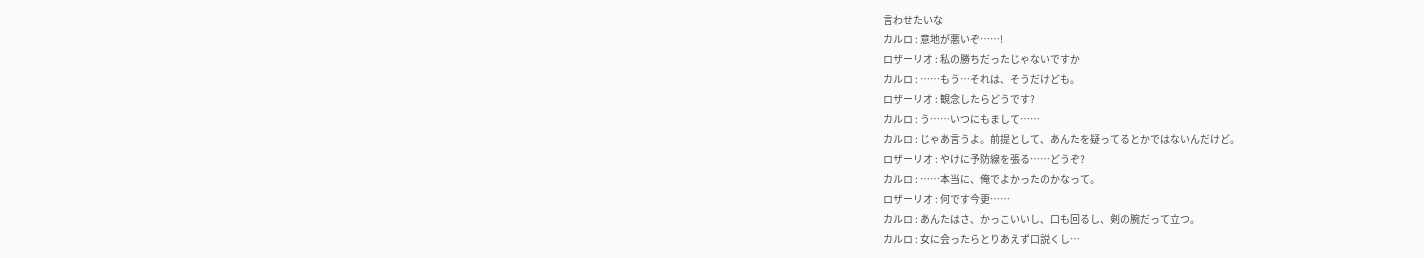言わせたいな
カルロ : 意地が悪いぞ……!
ロザーリオ : 私の勝ちだったじゃないですか
カルロ : ……もう…それは、そうだけども。
ロザーリオ : 観念したらどうです?
カルロ : う……いつにもまして……
カルロ : じゃあ言うよ。前提として、あんたを疑ってるとかではないんだけど。
ロザーリオ : やけに予防線を張る……どうぞ?
カルロ : ……本当に、俺でよかったのかなって。
ロザーリオ : 何です今更……
カルロ : あんたはさ、かっこいいし、口も回るし、剣の腕だって立つ。
カルロ : 女に会ったらとりあえず口説くし…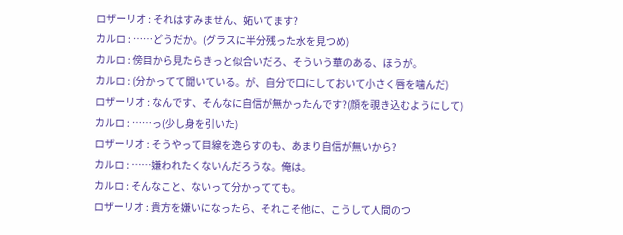ロザーリオ : それはすみません、妬いてます?
カルロ : ……どうだか。(グラスに半分残った水を見つめ)
カルロ : 傍目から見たらきっと似合いだろ、そういう華のある、ほうが。
カルロ : (分かってて聞いている。が、自分で口にしておいて小さく唇を噛んだ)
ロザーリオ : なんです、そんなに自信が無かったんです?(顔を覗き込むようにして)
カルロ : ……っ(少し身を引いた)
ロザーリオ : そうやって目線を逸らすのも、あまり自信が無いから?
カルロ : ……嫌われたくないんだろうな。俺は。
カルロ : そんなこと、ないって分かってても。
ロザーリオ : 貴方を嫌いになったら、それこそ他に、こうして人間のつ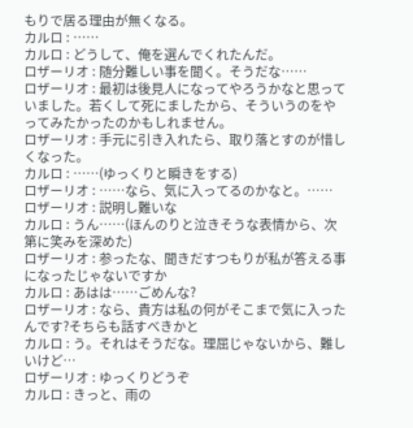もりで居る理由が無くなる。
カルロ : ……
カルロ : どうして、俺を選んでくれたんだ。
ロザーリオ : 随分難しい事を聞く。そうだな……
ロザーリオ : 最初は後見人になってやろうかなと思っていました。若くして死にましたから、そういうのをやってみたかったのかもしれません。
ロザーリオ : 手元に引き入れたら、取り落とすのが惜しくなった。
カルロ : ……(ゆっくりと瞬きをする)
ロザーリオ : ……なら、気に入ってるのかなと。……
ロザーリオ : 説明し難いな
カルロ : うん……(ほんのりと泣きそうな表情から、次第に笑みを深めた)
ロザーリオ : 参ったな、聞きだすつもりが私が答える事になったじゃないですか
カルロ : あはは……ごめんな?
ロザーリオ : なら、貴方は私の何がそこまで気に入ったんです?そちらも話すべきかと
カルロ : う。それはそうだな。理屈じゃないから、難しいけど…
ロザーリオ : ゆっくりどうぞ
カルロ : きっと、雨の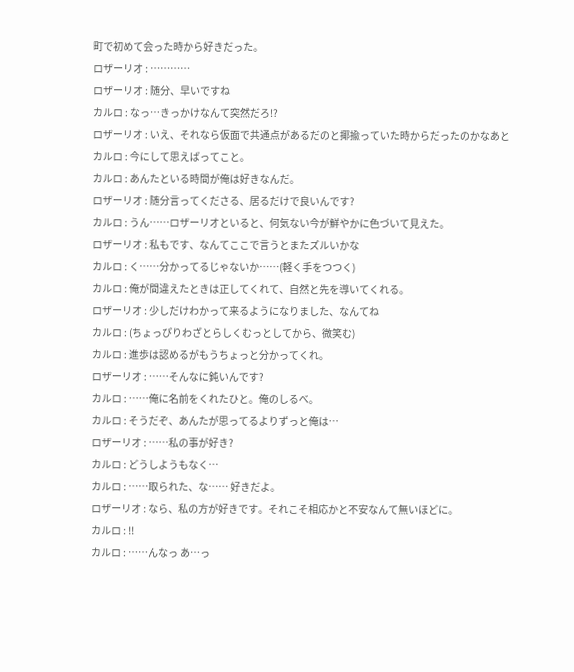町で初めて会った時から好きだった。
ロザーリオ : …………
ロザーリオ : 随分、早いですね
カルロ : なっ…きっかけなんて突然だろ!?
ロザーリオ : いえ、それなら仮面で共通点があるだのと揶揄っていた時からだったのかなあと
カルロ : 今にして思えばってこと。
カルロ : あんたといる時間が俺は好きなんだ。
ロザーリオ : 随分言ってくださる、居るだけで良いんです?
カルロ : うん……ロザーリオといると、何気ない今が鮮やかに色づいて見えた。
ロザーリオ : 私もです、なんてここで言うとまたズルいかな
カルロ : く……分かってるじゃないか……(軽く手をつつく)
カルロ : 俺が間違えたときは正してくれて、自然と先を導いてくれる。
ロザーリオ : 少しだけわかって来るようになりました、なんてね
カルロ : (ちょっぴりわざとらしくむっとしてから、微笑む)
カルロ : 進歩は認めるがもうちょっと分かってくれ。
ロザーリオ : ……そんなに鈍いんです?
カルロ : ……俺に名前をくれたひと。俺のしるべ。
カルロ : そうだぞ、あんたが思ってるよりずっと俺は…
ロザーリオ : ……私の事が好き?
カルロ : どうしようもなく…
カルロ : ……取られた、な…… 好きだよ。
ロザーリオ : なら、私の方が好きです。それこそ相応かと不安なんて無いほどに。
カルロ : !!
カルロ : ……んなっ あ…っ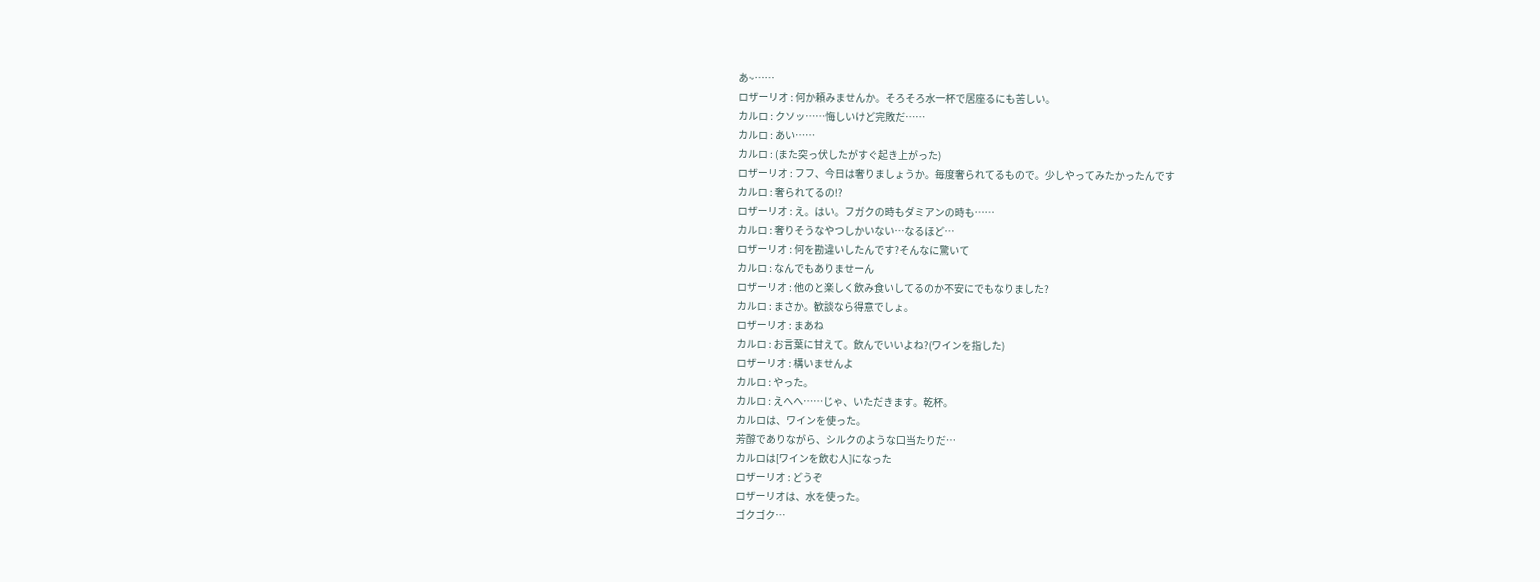あ~……
ロザーリオ : 何か頼みませんか。そろそろ水一杯で居座るにも苦しい。
カルロ : クソッ……悔しいけど完敗だ……
カルロ : あい……
カルロ : (また突っ伏したがすぐ起き上がった)
ロザーリオ : フフ、今日は奢りましょうか。毎度奢られてるもので。少しやってみたかったんです
カルロ : 奢られてるの!?
ロザーリオ : え。はい。フガクの時もダミアンの時も……
カルロ : 奢りそうなやつしかいない…なるほど…
ロザーリオ : 何を勘違いしたんです?そんなに驚いて
カルロ : なんでもありませーん
ロザーリオ : 他のと楽しく飲み食いしてるのか不安にでもなりました?
カルロ : まさか。歓談なら得意でしょ。
ロザーリオ : まあね
カルロ : お言葉に甘えて。飲んでいいよね?(ワインを指した)
ロザーリオ : 構いませんよ
カルロ : やった。
カルロ : えへへ……じゃ、いただきます。乾杯。
カルロは、ワインを使った。
芳醇でありながら、シルクのような口当たりだ…
カルロは[ワインを飲む人]になった
ロザーリオ : どうぞ
ロザーリオは、水を使った。
ゴクゴク…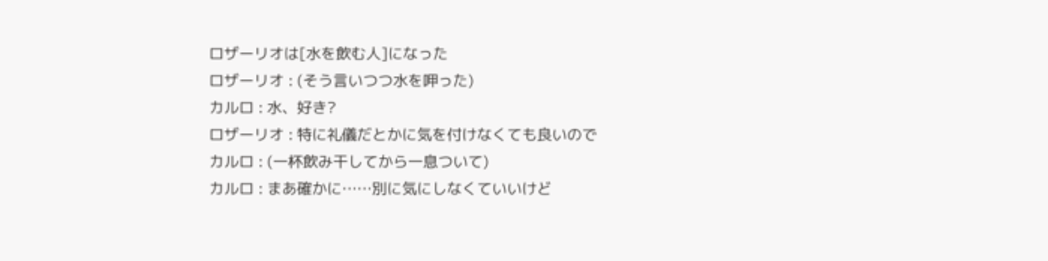ロザーリオは[水を飲む人]になった
ロザーリオ : (そう言いつつ水を呷った)
カルロ : 水、好き?
ロザーリオ : 特に礼儀だとかに気を付けなくても良いので
カルロ : (一杯飲み干してから一息ついて)
カルロ : まあ確かに……別に気にしなくていいけど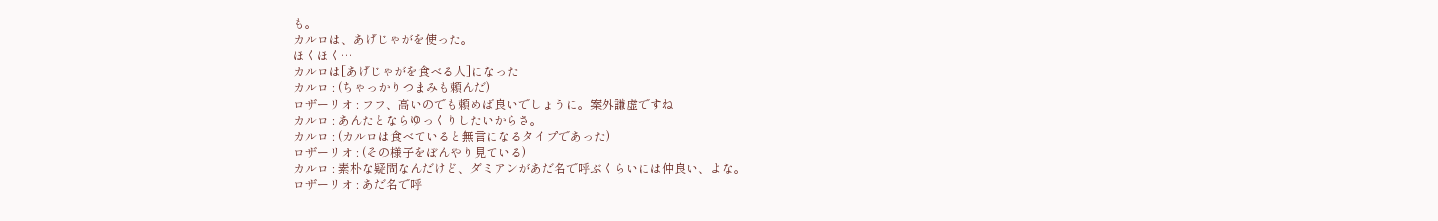も。
カルロは、あげじゃがを使った。
ほくほく…
カルロは[あげじゃがを食べる人]になった
カルロ : (ちゃっかりつまみも頼んだ)
ロザーリオ : フフ、高いのでも頼めば良いでしょうに。案外謙虚ですね
カルロ : あんたとならゆっくりしたいからさ。
カルロ : (カルロは食べていると無言になるタイプであった)
ロザーリオ : (その様子をぼんやり見ている)
カルロ : 素朴な疑問なんだけど、ダミアンがあだ名で呼ぶくらいには仲良い、よな。
ロザーリオ : あだ名で呼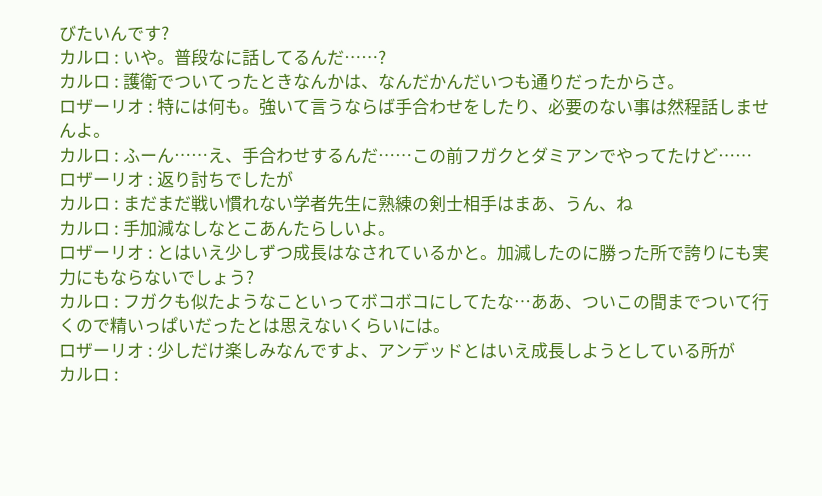びたいんです?
カルロ : いや。普段なに話してるんだ……?
カルロ : 護衛でついてったときなんかは、なんだかんだいつも通りだったからさ。
ロザーリオ : 特には何も。強いて言うならば手合わせをしたり、必要のない事は然程話しませんよ。
カルロ : ふーん……え、手合わせするんだ……この前フガクとダミアンでやってたけど……
ロザーリオ : 返り討ちでしたが
カルロ : まだまだ戦い慣れない学者先生に熟練の剣士相手はまあ、うん、ね
カルロ : 手加減なしなとこあんたらしいよ。
ロザーリオ : とはいえ少しずつ成長はなされているかと。加減したのに勝った所で誇りにも実力にもならないでしょう?
カルロ : フガクも似たようなこといってボコボコにしてたな…ああ、ついこの間までついて行くので精いっぱいだったとは思えないくらいには。
ロザーリオ : 少しだけ楽しみなんですよ、アンデッドとはいえ成長しようとしている所が
カルロ :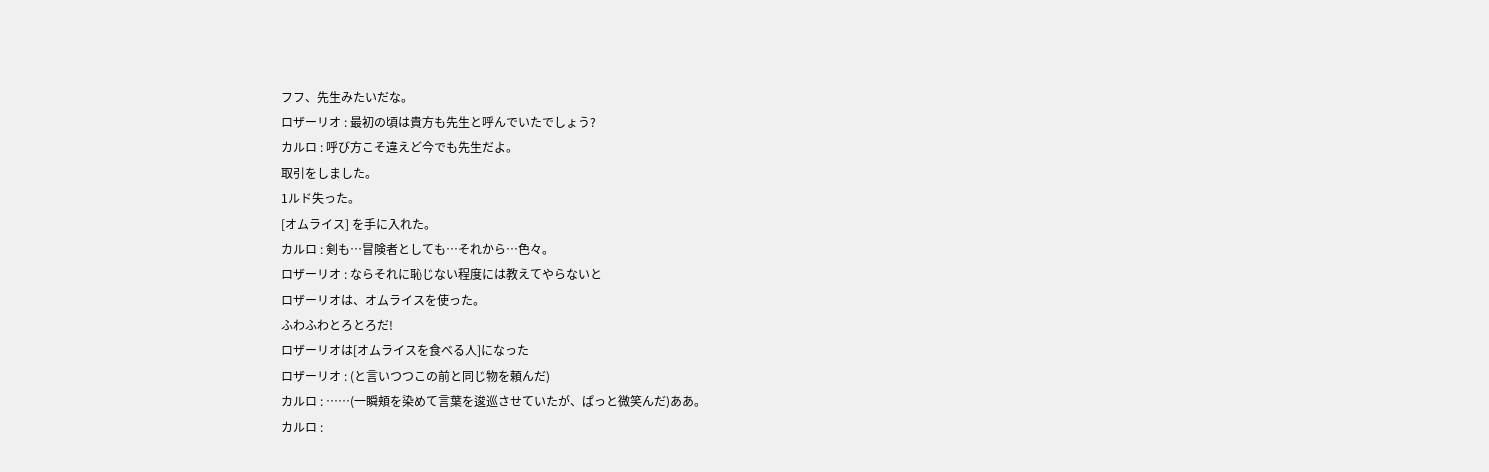フフ、先生みたいだな。
ロザーリオ : 最初の頃は貴方も先生と呼んでいたでしょう?
カルロ : 呼び方こそ違えど今でも先生だよ。
取引をしました。
1ルド失った。
[オムライス] を手に入れた。
カルロ : 剣も…冒険者としても…それから…色々。
ロザーリオ : ならそれに恥じない程度には教えてやらないと
ロザーリオは、オムライスを使った。
ふわふわとろとろだ!
ロザーリオは[オムライスを食べる人]になった
ロザーリオ : (と言いつつこの前と同じ物を頼んだ)
カルロ : ……(一瞬頬を染めて言葉を逡巡させていたが、ぱっと微笑んだ)ああ。
カルロ :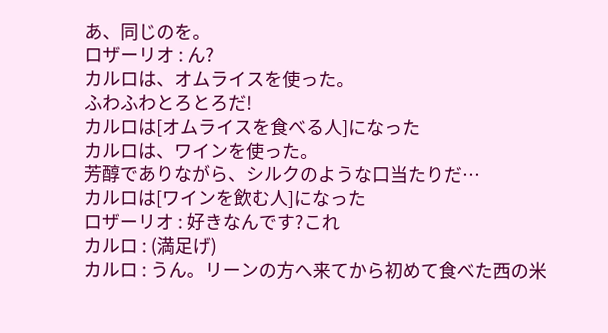あ、同じのを。
ロザーリオ : ん?
カルロは、オムライスを使った。
ふわふわとろとろだ!
カルロは[オムライスを食べる人]になった
カルロは、ワインを使った。
芳醇でありながら、シルクのような口当たりだ…
カルロは[ワインを飲む人]になった
ロザーリオ : 好きなんです?これ
カルロ : (満足げ)
カルロ : うん。リーンの方へ来てから初めて食べた西の米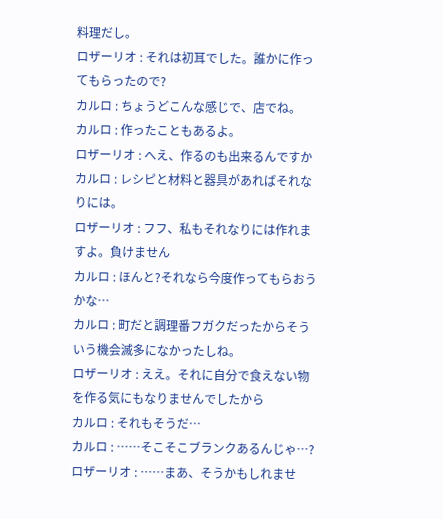料理だし。
ロザーリオ : それは初耳でした。誰かに作ってもらったので?
カルロ : ちょうどこんな感じで、店でね。
カルロ : 作ったこともあるよ。
ロザーリオ : へえ、作るのも出来るんですか
カルロ : レシピと材料と器具があればそれなりには。
ロザーリオ : フフ、私もそれなりには作れますよ。負けません
カルロ : ほんと?それなら今度作ってもらおうかな…
カルロ : 町だと調理番フガクだったからそういう機会滅多になかったしね。
ロザーリオ : ええ。それに自分で食えない物を作る気にもなりませんでしたから
カルロ : それもそうだ…
カルロ : ……そこそこブランクあるんじゃ…?
ロザーリオ : ……まあ、そうかもしれませ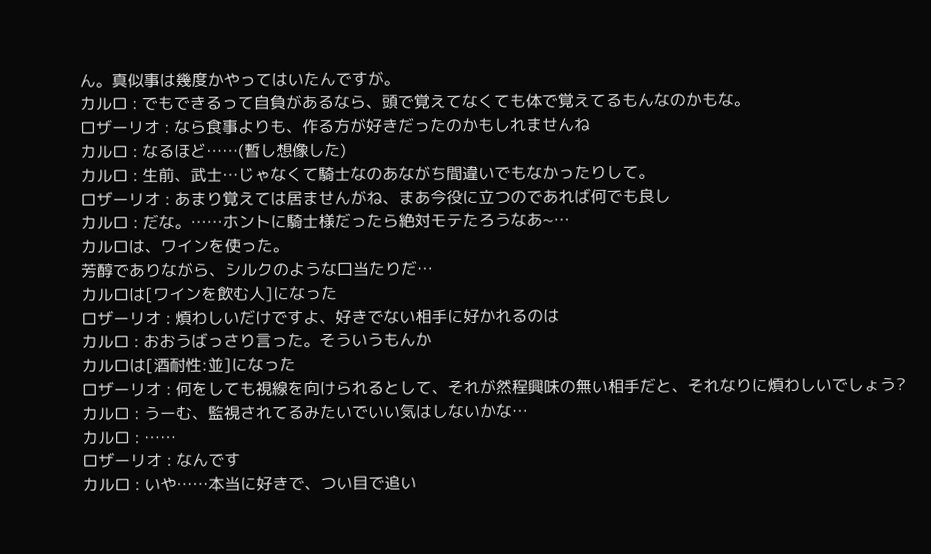ん。真似事は幾度かやってはいたんですが。
カルロ : でもできるって自負があるなら、頭で覚えてなくても体で覚えてるもんなのかもな。
ロザーリオ : なら食事よりも、作る方が好きだったのかもしれませんね
カルロ : なるほど……(暫し想像した)
カルロ : 生前、武士…じゃなくて騎士なのあながち間違いでもなかったりして。
ロザーリオ : あまり覚えては居ませんがね、まあ今役に立つのであれば何でも良し
カルロ : だな。……ホントに騎士様だったら絶対モテたろうなあ~…
カルロは、ワインを使った。
芳醇でありながら、シルクのような口当たりだ…
カルロは[ワインを飲む人]になった
ロザーリオ : 煩わしいだけですよ、好きでない相手に好かれるのは
カルロ : おおうばっさり言った。そういうもんか
カルロは[酒耐性:並]になった
ロザーリオ : 何をしても視線を向けられるとして、それが然程興味の無い相手だと、それなりに煩わしいでしょう?
カルロ : うーむ、監視されてるみたいでいい気はしないかな…
カルロ : ……
ロザーリオ : なんです
カルロ : いや……本当に好きで、つい目で追い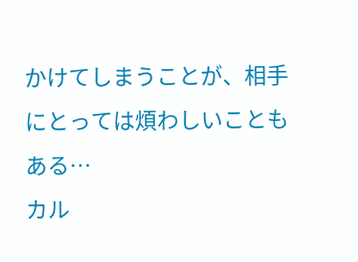かけてしまうことが、相手にとっては煩わしいこともある…
カル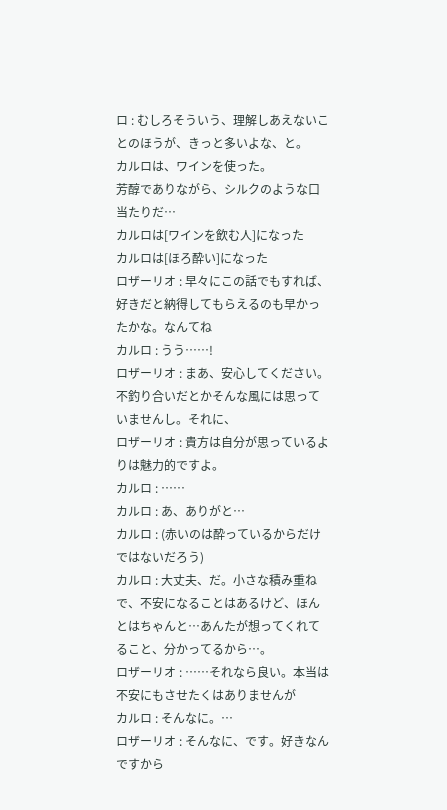ロ : むしろそういう、理解しあえないことのほうが、きっと多いよな、と。
カルロは、ワインを使った。
芳醇でありながら、シルクのような口当たりだ…
カルロは[ワインを飲む人]になった
カルロは[ほろ酔い]になった
ロザーリオ : 早々にこの話でもすれば、好きだと納得してもらえるのも早かったかな。なんてね
カルロ : うう……!
ロザーリオ : まあ、安心してください。不釣り合いだとかそんな風には思っていませんし。それに、
ロザーリオ : 貴方は自分が思っているよりは魅力的ですよ。
カルロ : ……
カルロ : あ、ありがと…
カルロ : (赤いのは酔っているからだけではないだろう)
カルロ : 大丈夫、だ。小さな積み重ねで、不安になることはあるけど、ほんとはちゃんと…あんたが想ってくれてること、分かってるから…。
ロザーリオ : ……それなら良い。本当は不安にもさせたくはありませんが
カルロ : そんなに。…
ロザーリオ : そんなに、です。好きなんですから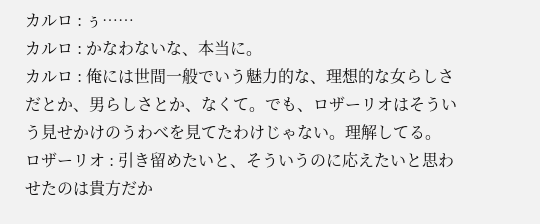カルロ : ぅ……
カルロ : かなわないな、本当に。
カルロ : 俺には世間一般でいう魅力的な、理想的な女らしさだとか、男らしさとか、なくて。でも、ロザーリオはそういう見せかけのうわべを見てたわけじゃない。理解してる。
ロザーリオ : 引き留めたいと、そういうのに応えたいと思わせたのは貴方だか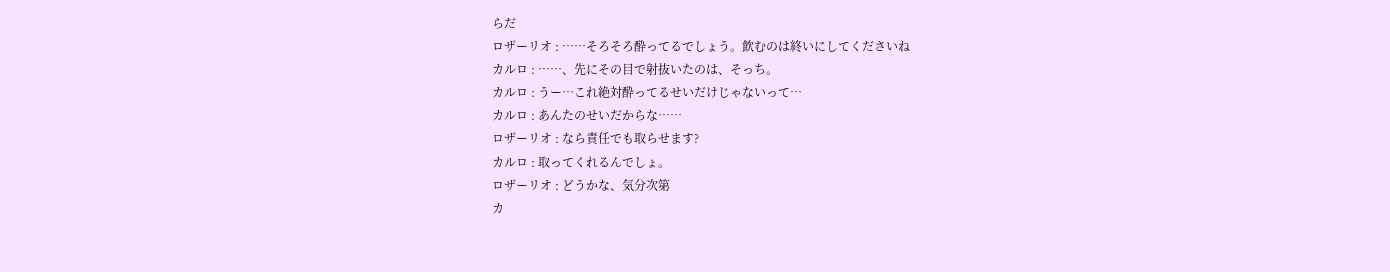らだ
ロザーリオ : ……そろそろ酔ってるでしょう。飲むのは終いにしてくださいね
カルロ : ……、先にその目で射抜いたのは、そっち。
カルロ : うー…これ絶対酔ってるせいだけじゃないって…
カルロ : あんたのせいだからな……
ロザーリオ : なら責任でも取らせます?
カルロ : 取ってくれるんでしょ。
ロザーリオ : どうかな、気分次第
カ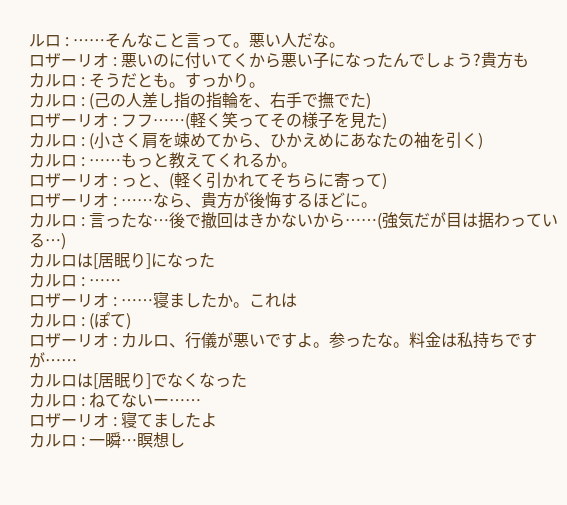ルロ : ……そんなこと言って。悪い人だな。
ロザーリオ : 悪いのに付いてくから悪い子になったんでしょう?貴方も
カルロ : そうだとも。すっかり。
カルロ : (己の人差し指の指輪を、右手で撫でた)
ロザーリオ : フフ……(軽く笑ってその様子を見た)
カルロ : (小さく肩を竦めてから、ひかえめにあなたの袖を引く)
カルロ : ……もっと教えてくれるか。
ロザーリオ : っと、(軽く引かれてそちらに寄って)
ロザーリオ : ……なら、貴方が後悔するほどに。
カルロ : 言ったな…後で撤回はきかないから……(強気だが目は据わっている…)
カルロは[居眠り]になった
カルロ : ……
ロザーリオ : ……寝ましたか。これは
カルロ : (ぽて)
ロザーリオ : カルロ、行儀が悪いですよ。参ったな。料金は私持ちですが……
カルロは[居眠り]でなくなった
カルロ : ねてないー……
ロザーリオ : 寝てましたよ
カルロ : 一瞬…瞑想し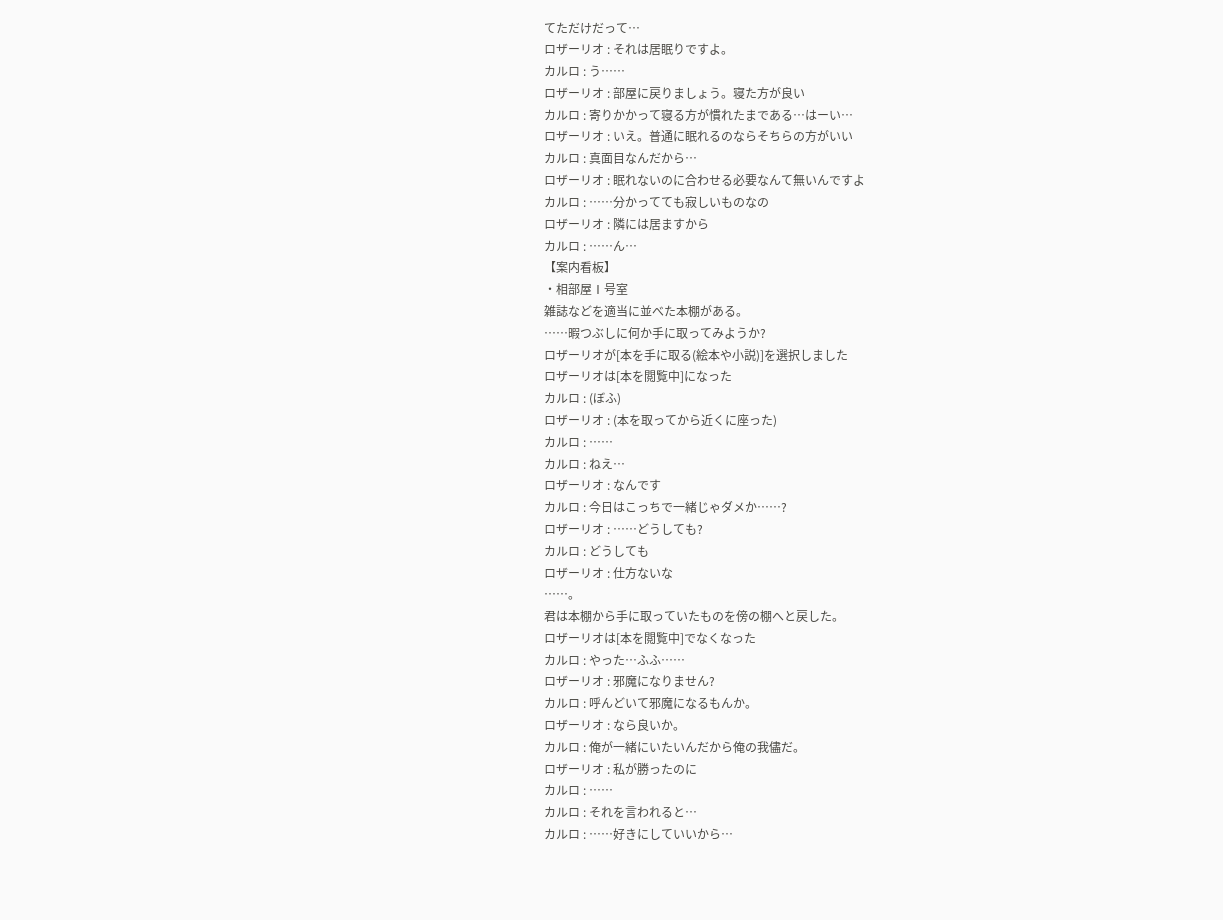てただけだって…
ロザーリオ : それは居眠りですよ。
カルロ : う……
ロザーリオ : 部屋に戻りましょう。寝た方が良い
カルロ : 寄りかかって寝る方が慣れたまである…はーい…
ロザーリオ : いえ。普通に眠れるのならそちらの方がいい
カルロ : 真面目なんだから…
ロザーリオ : 眠れないのに合わせる必要なんて無いんですよ
カルロ : ……分かってても寂しいものなの
ロザーリオ : 隣には居ますから
カルロ : ……ん…
【案内看板】
・相部屋Ⅰ号室
雑誌などを適当に並べた本棚がある。
……暇つぶしに何か手に取ってみようか?
ロザーリオが[本を手に取る(絵本や小説)]を選択しました
ロザーリオは[本を閲覧中]になった
カルロ : (ぼふ)
ロザーリオ : (本を取ってから近くに座った)
カルロ : ……
カルロ : ねえ…
ロザーリオ : なんです
カルロ : 今日はこっちで一緒じゃダメか……?
ロザーリオ : ……どうしても?
カルロ : どうしても
ロザーリオ : 仕方ないな
……。
君は本棚から手に取っていたものを傍の棚へと戻した。
ロザーリオは[本を閲覧中]でなくなった
カルロ : やった…ふふ……
ロザーリオ : 邪魔になりません?
カルロ : 呼んどいて邪魔になるもんか。
ロザーリオ : なら良いか。
カルロ : 俺が一緒にいたいんだから俺の我儘だ。
ロザーリオ : 私が勝ったのに
カルロ : ……
カルロ : それを言われると…
カルロ : ……好きにしていいから…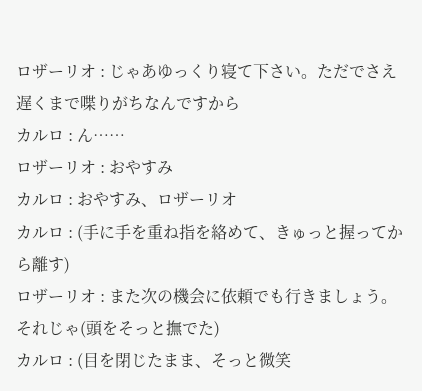ロザーリオ : じゃあゆっくり寝て下さい。ただでさえ遅くまで喋りがちなんですから
カルロ : ん……
ロザーリオ : おやすみ
カルロ : おやすみ、ロザーリオ
カルロ : (手に手を重ね指を絡めて、きゅっと握ってから離す)
ロザーリオ : また次の機会に依頼でも行きましょう。それじゃ(頭をそっと撫でた)
カルロ : (目を閉じたまま、そっと微笑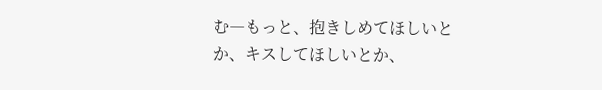む―もっと、抱きしめてほしいとか、キスしてほしいとか、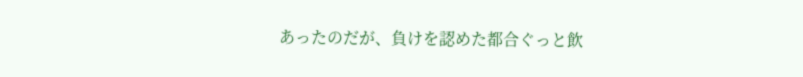あったのだが、負けを認めた都合ぐっと飲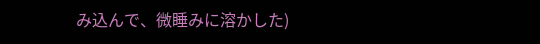み込んで、微睡みに溶かした)